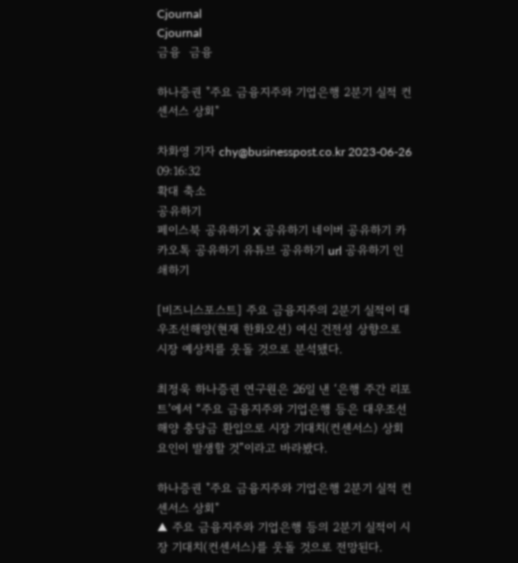Cjournal
Cjournal
금융  금융

하나증권 "주요 금융지주와 기업은행 2분기 실적 컨센서스 상회"

차화영 기자 chy@businesspost.co.kr 2023-06-26 09:16:32
확대 축소
공유하기
페이스북 공유하기 X 공유하기 네이버 공유하기 카카오톡 공유하기 유튜브 공유하기 url 공유하기 인쇄하기

[비즈니스포스트] 주요 금융지주의 2분기 실적이 대우조선해양(현재 한화오션) 여신 건전성 상향으로 시장 예상치를 웃돌 것으로 분석됐다.

최정욱 하나증권 연구원은 26일 낸 ‘은행 주간 리포트’에서 “주요 금융지주와 기업은행 등은 대우조선해양 충당금 환입으로 시장 기대치(컨센서스) 상회 요인이 발생할 것”이라고 바라봤다.

하나증권 "주요 금융지주와 기업은행 2분기 실적 컨센서스 상회"
▲ 주요 금융지주와 기업은행 등의 2분기 실적이 시장 기대치(컨센서스)를 웃돌 것으로 전망된다.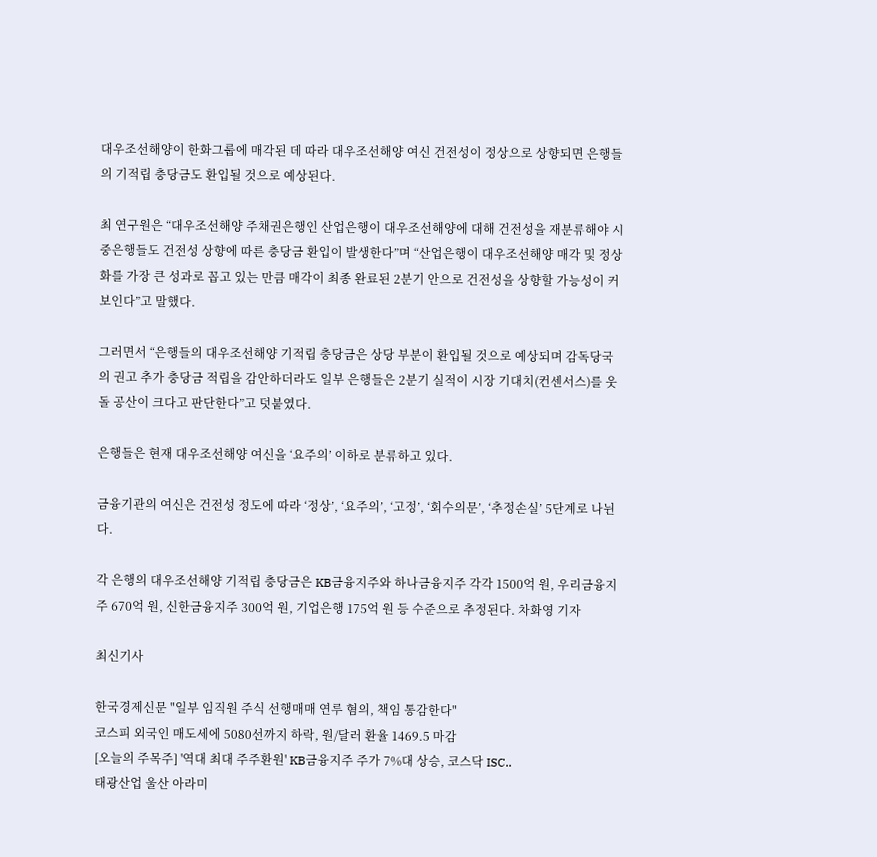대우조선해양이 한화그룹에 매각된 데 따라 대우조선해양 여신 건전성이 정상으로 상향되면 은행들의 기적립 충당금도 환입될 것으로 예상된다.

최 연구원은 “대우조선해양 주채권은행인 산업은행이 대우조선해양에 대해 건전성을 재분류해야 시중은행들도 건전성 상향에 따른 충당금 환입이 발생한다”며 “산업은행이 대우조선해양 매각 및 정상화를 가장 큰 성과로 꼽고 있는 만큼 매각이 최종 완료된 2분기 안으로 건전성을 상향할 가능성이 커 보인다”고 말했다.

그러면서 “은행들의 대우조선해양 기적립 충당금은 상당 부분이 환입될 것으로 예상되며 감독당국의 권고 추가 충당금 적립을 감안하더라도 일부 은행들은 2분기 실적이 시장 기대치(컨센서스)를 웃돌 공산이 크다고 판단한다”고 덧붙였다.

은행들은 현재 대우조선해양 여신을 ‘요주의’ 이하로 분류하고 있다.

금융기관의 여신은 건전성 정도에 따라 ‘정상’, ‘요주의’, ‘고정’, ‘회수의문’, ‘추정손실’ 5단계로 나뉜다.

각 은행의 대우조선해양 기적립 충당금은 KB금융지주와 하나금융지주 각각 1500억 원, 우리금융지주 670억 원, 신한금융지주 300억 원, 기업은행 175억 원 등 수준으로 추정된다. 차화영 기자

최신기사

한국경제신문 "일부 임직원 주식 선행매매 연루 혐의, 책임 통감한다"
코스피 외국인 매도세에 5080선까지 하락, 원/달러 환율 1469.5 마감
[오늘의 주목주] '역대 최대 주주환원' KB금융지주 주가 7%대 상승, 코스닥 ISC..
태광산업 울산 아라미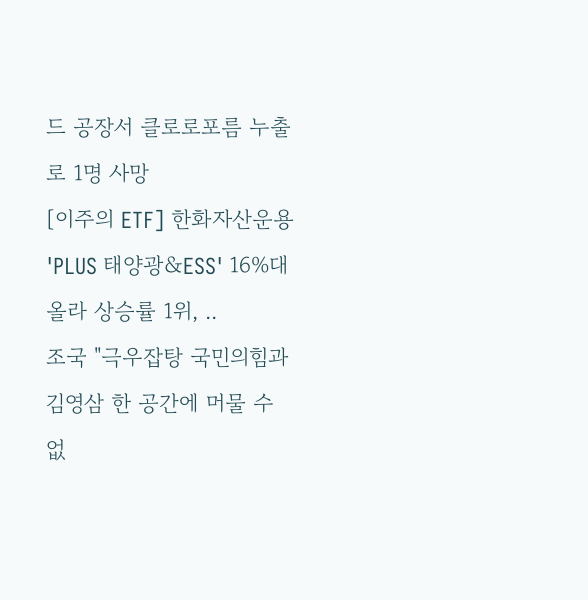드 공장서 클로로포름 누출로 1명 사망
[이주의 ETF] 한화자산운용 'PLUS 태양광&ESS' 16%대 올라 상승률 1위, ..
조국 "극우잡탕 국민의힘과 김영삼 한 공간에 머물 수 없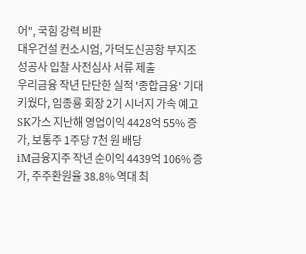어", 국힘 강력 비판
대우건설 컨소시엄, 가덕도신공항 부지조성공사 입찰 사전심사 서류 제출
우리금융 작년 단단한 실적 '종합금융' 기대 키웠다, 임종룡 회장 2기 시너지 가속 예고
SK가스 지난해 영업이익 4428억 55% 증가, 보통주 1주당 7천 원 배당
iM금융지주 작년 순이익 4439억 106% 증가, 주주환원율 38.8% 역대 최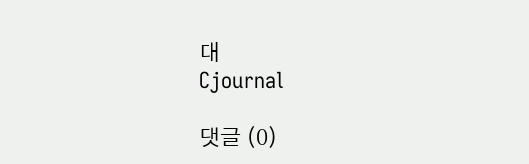대
Cjournal

댓글 (0)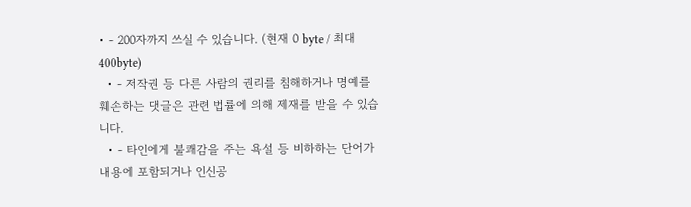• - 200자까지 쓰실 수 있습니다. (현재 0 byte / 최대 400byte)
  • - 저작권 등 다른 사람의 권리를 침해하거나 명예를 훼손하는 댓글은 관련 법률에 의해 제재를 받을 수 있습니다.
  • - 타인에게 불쾌감을 주는 욕설 등 비하하는 단어가 내용에 포함되거나 인신공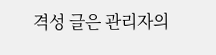격성 글은 관리자의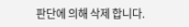판단에 의해 삭제 합니다.